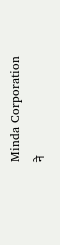Minda Corporation ने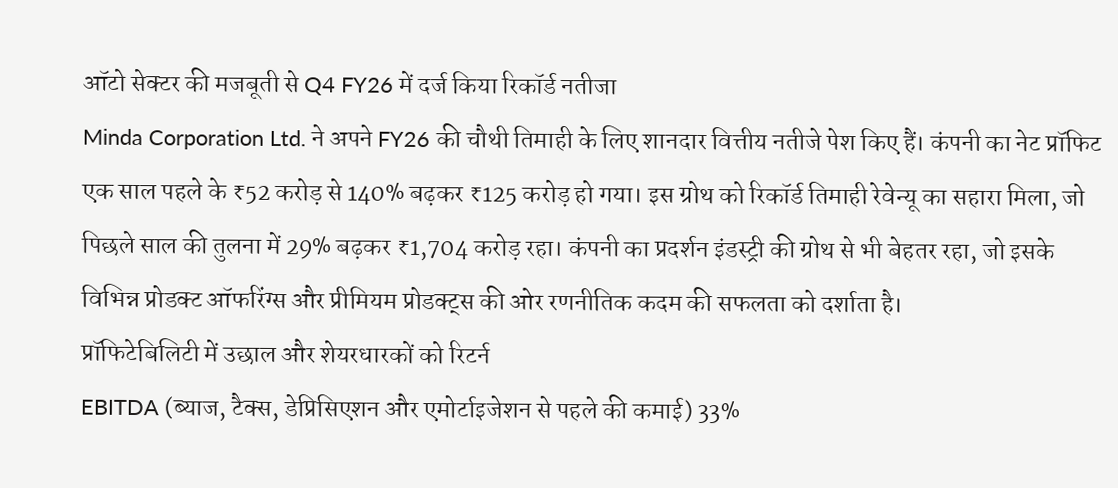ऑटो सेक्टर की मजबूती से Q4 FY26 में दर्ज किया रिकॉर्ड नतीजा
Minda Corporation Ltd. ने अपने FY26 की चौथी तिमाही के लिए शानदार वित्तीय नतीजे पेश किए हैं। कंपनी का नेट प्रॉफिट एक साल पहले के ₹52 करोड़ से 140% बढ़कर ₹125 करोड़ हो गया। इस ग्रोथ को रिकॉर्ड तिमाही रेवेन्यू का सहारा मिला, जो पिछले साल की तुलना में 29% बढ़कर ₹1,704 करोड़ रहा। कंपनी का प्रदर्शन इंडस्ट्री की ग्रोथ से भी बेहतर रहा, जो इसके विभिन्न प्रोडक्ट ऑफरिंग्स और प्रीमियम प्रोडक्ट्स की ओर रणनीतिक कदम की सफलता को दर्शाता है।
प्रॉफिटेबिलिटी में उछाल और शेयरधारकों को रिटर्न
EBITDA (ब्याज, टैक्स, डेप्रिसिएशन और एमोर्टाइजेशन से पहले की कमाई) 33%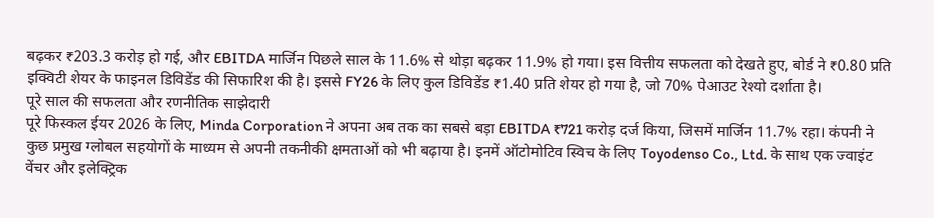बढ़कर ₹203.3 करोड़ हो गई, और EBITDA मार्जिन पिछले साल के 11.6% से थोड़ा बढ़कर 11.9% हो गया। इस वित्तीय सफलता को देखते हुए, बोर्ड ने ₹0.80 प्रति इक्विटी शेयर के फाइनल डिविडेंड की सिफारिश की है। इससे FY26 के लिए कुल डिविडेंड ₹1.40 प्रति शेयर हो गया है, जो 70% पेआउट रेश्यो दर्शाता है।
पूरे साल की सफलता और रणनीतिक साझेदारी
पूरे फिस्कल ईयर 2026 के लिए, Minda Corporation ने अपना अब तक का सबसे बड़ा EBITDA ₹721 करोड़ दर्ज किया, जिसमें मार्जिन 11.7% रहा। कंपनी ने कुछ प्रमुख ग्लोबल सहयोगों के माध्यम से अपनी तकनीकी क्षमताओं को भी बढ़ाया है। इनमें ऑटोमोटिव स्विच के लिए Toyodenso Co., Ltd. के साथ एक ज्वाइंट वेंचर और इलेक्ट्रिक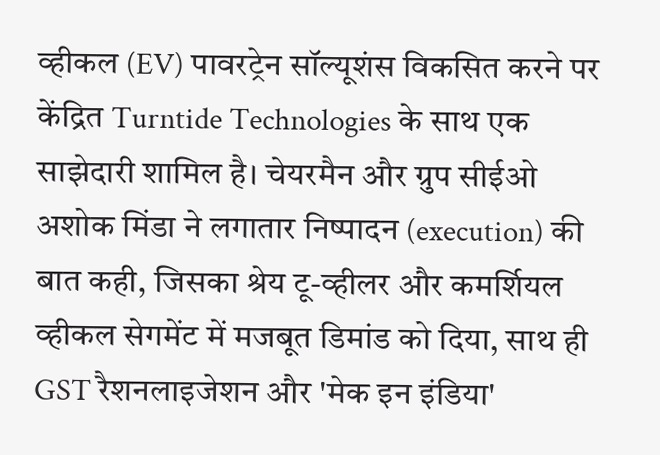व्हीकल (EV) पावरट्रेन सॉल्यूशंस विकसित करने पर केंद्रित Turntide Technologies के साथ एक साझेदारी शामिल है। चेयरमैन और ग्रुप सीईओ अशोक मिंडा ने लगातार निष्पादन (execution) की बात कही, जिसका श्रेय टू-व्हीलर और कमर्शियल व्हीकल सेगमेंट में मजबूत डिमांड को दिया, साथ ही GST रैशनलाइजेशन और 'मेक इन इंडिया'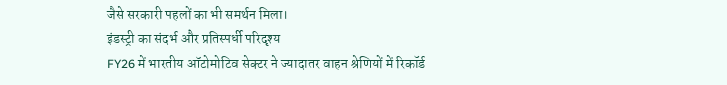जैसे सरकारी पहलों का भी समर्थन मिला।
इंडस्ट्री का संदर्भ और प्रतिस्पर्धी परिदृश्य
FY26 में भारतीय ऑटोमोटिव सेक्टर ने ज्यादातर वाहन श्रेणियों में रिकॉर्ड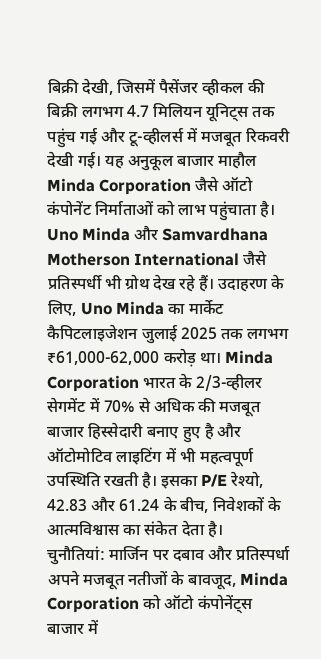बिक्री देखी, जिसमें पैसेंजर व्हीकल की बिक्री लगभग 4.7 मिलियन यूनिट्स तक पहुंच गई और टू-व्हीलर्स में मजबूत रिकवरी देखी गई। यह अनुकूल बाजार माहौल Minda Corporation जैसे ऑटो कंपोनेंट निर्माताओं को लाभ पहुंचाता है। Uno Minda और Samvardhana Motherson International जैसे प्रतिस्पर्धी भी ग्रोथ देख रहे हैं। उदाहरण के लिए, Uno Minda का मार्केट कैपिटलाइजेशन जुलाई 2025 तक लगभग ₹61,000-62,000 करोड़ था। Minda Corporation भारत के 2/3-व्हीलर सेगमेंट में 70% से अधिक की मजबूत बाजार हिस्सेदारी बनाए हुए है और ऑटोमोटिव लाइटिंग में भी महत्वपूर्ण उपस्थिति रखती है। इसका P/E रेश्यो, 42.83 और 61.24 के बीच, निवेशकों के आत्मविश्वास का संकेत देता है।
चुनौतियां: मार्जिन पर दबाव और प्रतिस्पर्धा
अपने मजबूत नतीजों के बावजूद, Minda Corporation को ऑटो कंपोनेंट्स बाजार में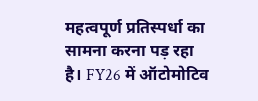महत्वपूर्ण प्रतिस्पर्धा का सामना करना पड़ रहा है। FY26 में ऑटोमोटिव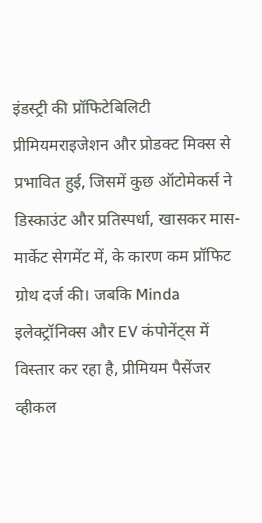इंडस्ट्री की प्रॉफिटेबिलिटी प्रीमियमराइजेशन और प्रोडक्ट मिक्स से प्रभावित हुई, जिसमें कुछ ऑटोमेकर्स ने डिस्काउंट और प्रतिस्पर्धा, खासकर मास-मार्केट सेगमेंट में, के कारण कम प्रॉफिट ग्रोथ दर्ज की। जबकि Minda इलेक्ट्रॉनिक्स और EV कंपोनेंट्स में विस्तार कर रहा है, प्रीमियम पैसेंजर व्हीकल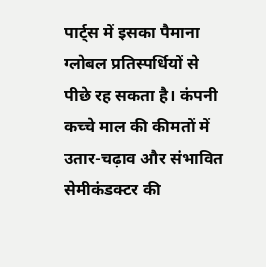पार्ट्स में इसका पैमाना ग्लोबल प्रतिस्पर्धियों से पीछे रह सकता है। कंपनी कच्चे माल की कीमतों में उतार-चढ़ाव और संभावित सेमीकंडक्टर की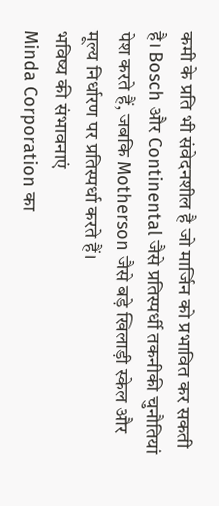कमी के प्रति भी संवेदनशील है जो मार्जिन को प्रभावित कर सकती है। Bosch और Continental जैसे प्रतिस्पर्धी तकनीकी चुनौतियां पेश करते हैं, जबकि Motherson जैसे बड़े खिलाड़ी स्केल और मूल्य निर्धारण पर प्रतिस्पर्धा करते हैं।
भविष्य की संभावनाएं
Minda Corporation का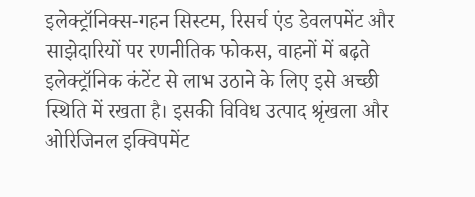इलेक्ट्रॉनिक्स-गहन सिस्टम, रिसर्च एंड डेवलपमेंट और साझेदारियों पर रणनीतिक फोकस, वाहनों में बढ़ते इलेक्ट्रॉनिक कंटेंट से लाभ उठाने के लिए इसे अच्छी स्थिति में रखता है। इसकी विविध उत्पाद श्रृंखला और ओरिजिनल इक्विपमेंट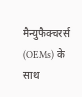मैन्युफैक्चरर्स (OEMs) के साथ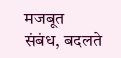मजबूत संबंध, बदलते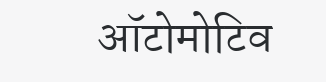ऑटोमोटिव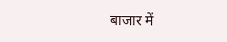बाजार में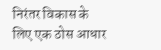निरंतर विकास के लिए एक ठोस आधार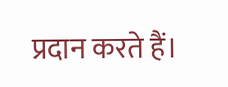प्रदान करते हैं।